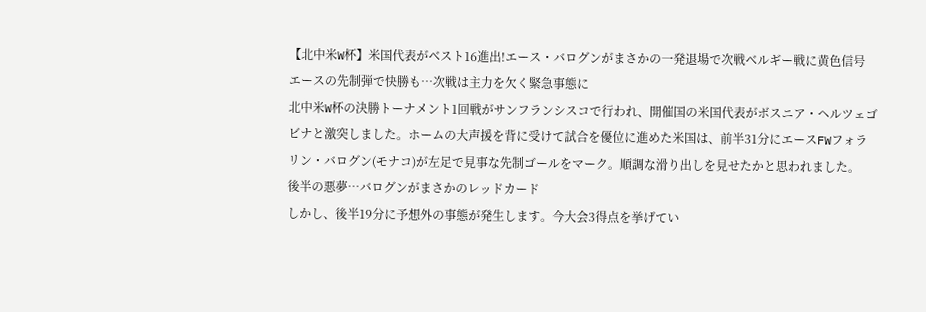【北中米W杯】米国代表がベスト16進出!エース・バログンがまさかの一発退場で次戦ベルギー戦に黄色信号
エースの先制弾で快勝も…次戦は主力を欠く緊急事態に
北中米W杯の決勝トーナメント1回戦がサンフランシスコで行われ、開催国の米国代表がボスニア・ヘルツェゴビナと激突しました。ホームの大声援を背に受けて試合を優位に進めた米国は、前半31分にエースFWフォラリン・バログン(モナコ)が左足で見事な先制ゴールをマーク。順調な滑り出しを見せたかと思われました。
後半の悪夢…バログンがまさかのレッドカード
しかし、後半19分に予想外の事態が発生します。今大会3得点を挙げてい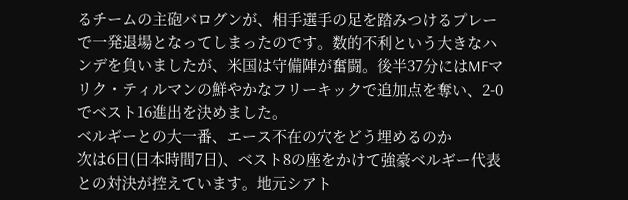るチームの主砲バログンが、相手選手の足を踏みつけるプレーで一発退場となってしまったのです。数的不利という大きなハンデを負いましたが、米国は守備陣が奮闘。後半37分にはMFマリク・ティルマンの鮮やかなフリーキックで追加点を奪い、2-0でベスト16進出を決めました。
ベルギーとの大一番、エース不在の穴をどう埋めるのか
次は6日(日本時間7日)、ベスト8の座をかけて強豪ベルギー代表との対決が控えています。地元シアト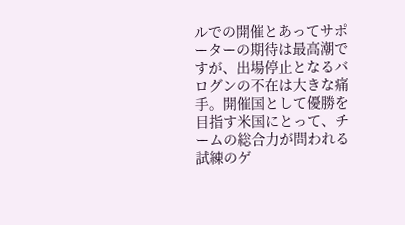ルでの開催とあってサポーターの期待は最高潮ですが、出場停止となるバログンの不在は大きな痛手。開催国として優勝を目指す米国にとって、チームの総合力が問われる試練のゲ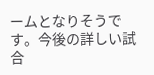ームとなりそうです。今後の詳しい試合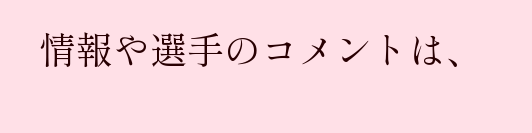情報や選手のコメントは、